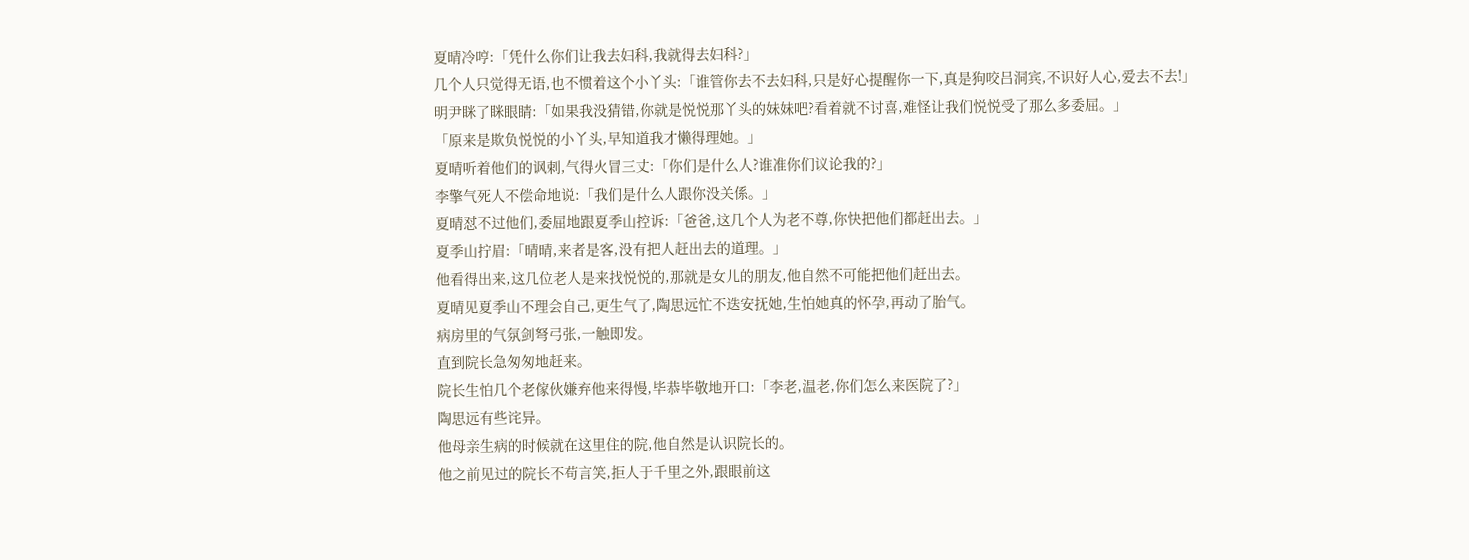夏晴冷哼:「凭什么你们让我去妇科,我就得去妇科?」
几个人只觉得无语,也不惯着这个小丫头:「谁管你去不去妇科,只是好心提醒你一下,真是狗咬吕洞宾,不识好人心,爱去不去!」
明尹眯了眯眼睛:「如果我没猜错,你就是悦悦那丫头的妹妹吧?看着就不讨喜,难怪让我们悦悦受了那么多委屈。」
「原来是欺负悦悦的小丫头,早知道我才懒得理她。」
夏晴听着他们的讽刺,气得火冒三丈:「你们是什么人?谁准你们议论我的?」
李擎气死人不偿命地说:「我们是什么人跟你没关係。」
夏晴怼不过他们,委屈地跟夏季山控诉:「爸爸,这几个人为老不尊,你快把他们都赶出去。」
夏季山拧眉:「晴晴,来者是客,没有把人赶出去的道理。」
他看得出来,这几位老人是来找悦悦的,那就是女儿的朋友,他自然不可能把他们赶出去。
夏晴见夏季山不理会自己,更生气了,陶思远忙不迭安抚她,生怕她真的怀孕,再动了胎气。
病房里的气氛剑弩弓张,一触即发。
直到院长急匆匆地赶来。
院长生怕几个老傢伙嫌弃他来得慢,毕恭毕敬地开口:「李老,温老,你们怎么来医院了?」
陶思远有些诧异。
他母亲生病的时候就在这里住的院,他自然是认识院长的。
他之前见过的院长不苟言笑,拒人于千里之外,跟眼前这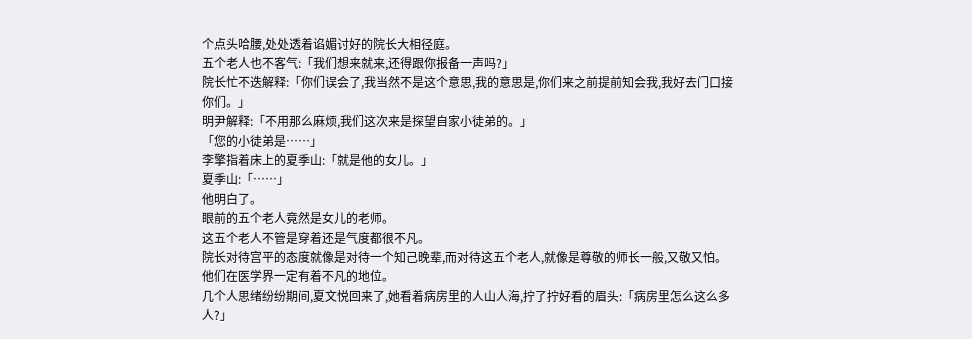个点头哈腰,处处透着谄媚讨好的院长大相径庭。
五个老人也不客气:「我们想来就来,还得跟你报备一声吗?」
院长忙不迭解释:「你们误会了,我当然不是这个意思,我的意思是,你们来之前提前知会我,我好去门口接你们。」
明尹解释:「不用那么麻烦,我们这次来是探望自家小徒弟的。」
「您的小徒弟是……」
李擎指着床上的夏季山:「就是他的女儿。」
夏季山:「……」
他明白了。
眼前的五个老人竟然是女儿的老师。
这五个老人不管是穿着还是气度都很不凡。
院长对待宫平的态度就像是对待一个知己晚辈,而对待这五个老人,就像是尊敬的师长一般,又敬又怕。
他们在医学界一定有着不凡的地位。
几个人思绪纷纷期间,夏文悦回来了,她看着病房里的人山人海,拧了拧好看的眉头:「病房里怎么这么多人?」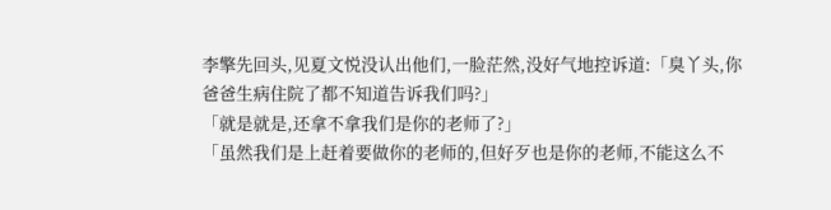李擎先回头,见夏文悦没认出他们,一脸茫然,没好气地控诉道:「臭丫头,你爸爸生病住院了都不知道告诉我们吗?」
「就是就是,还拿不拿我们是你的老师了?」
「虽然我们是上赶着要做你的老师的,但好歹也是你的老师,不能这么不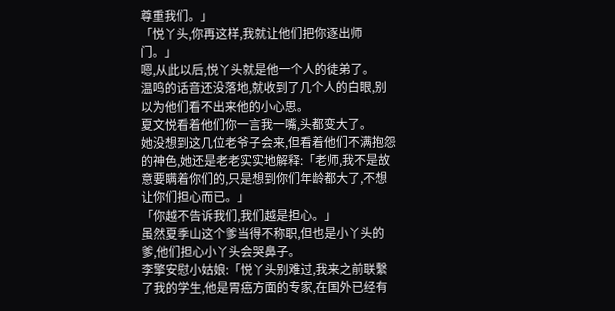尊重我们。」
「悦丫头,你再这样,我就让他们把你逐出师门。」
嗯,从此以后,悦丫头就是他一个人的徒弟了。
温鸣的话音还没落地,就收到了几个人的白眼,别以为他们看不出来他的小心思。
夏文悦看着他们你一言我一嘴,头都变大了。
她没想到这几位老爷子会来,但看着他们不满抱怨的神色,她还是老老实实地解释:「老师,我不是故意要瞒着你们的,只是想到你们年龄都大了,不想让你们担心而已。」
「你越不告诉我们,我们越是担心。」
虽然夏季山这个爹当得不称职,但也是小丫头的爹,他们担心小丫头会哭鼻子。
李擎安慰小姑娘:「悦丫头别难过,我来之前联繫了我的学生,他是胃癌方面的专家,在国外已经有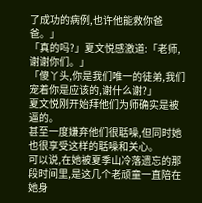了成功的病例,也许他能救你爸爸。」
「真的吗?」夏文悦感激道:「老师,谢谢你们。」
「傻丫头,你是我们唯一的徒弟,我们宠着你是应该的,谢什么谢?」
夏文悦刚开始拜他们为师确实是被逼的。
甚至一度嫌弃他们很聒噪,但同时她也很享受这样的聒噪和关心。
可以说,在她被夏季山冷落遗忘的那段时间里,是这几个老顽童一直陪在她身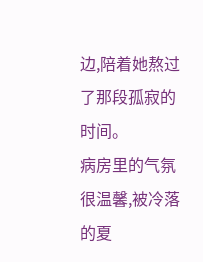边,陪着她熬过了那段孤寂的时间。
病房里的气氛很温馨,被冷落的夏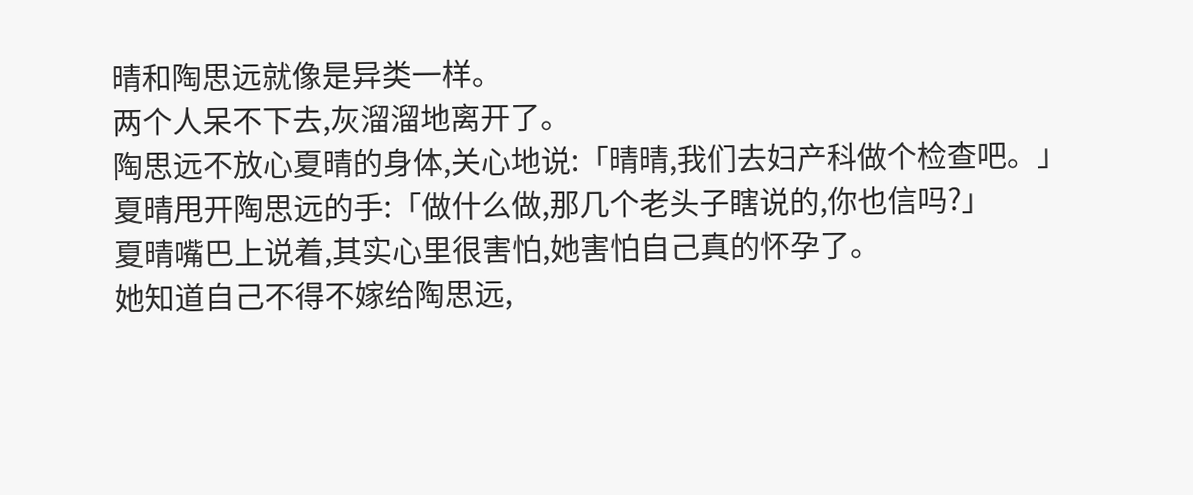晴和陶思远就像是异类一样。
两个人呆不下去,灰溜溜地离开了。
陶思远不放心夏晴的身体,关心地说:「晴晴,我们去妇产科做个检查吧。」
夏晴甩开陶思远的手:「做什么做,那几个老头子瞎说的,你也信吗?」
夏晴嘴巴上说着,其实心里很害怕,她害怕自己真的怀孕了。
她知道自己不得不嫁给陶思远,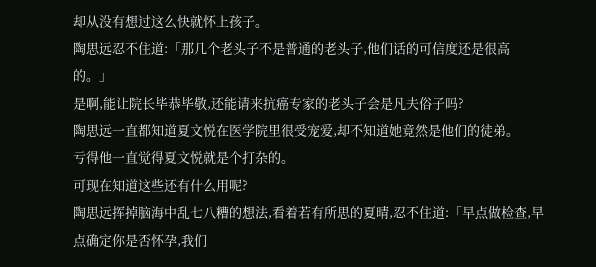却从没有想过这么快就怀上孩子。
陶思远忍不住道:「那几个老头子不是普通的老头子,他们话的可信度还是很高的。」
是啊,能让院长毕恭毕敬,还能请来抗癌专家的老头子会是凡夫俗子吗?
陶思远一直都知道夏文悦在医学院里很受宠爱,却不知道她竟然是他们的徒弟。
亏得他一直觉得夏文悦就是个打杂的。
可现在知道这些还有什么用呢?
陶思远挥掉脑海中乱七八糟的想法,看着若有所思的夏晴,忍不住道:「早点做检查,早点确定你是否怀孕,我们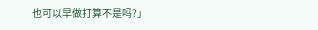也可以早做打算不是吗?」